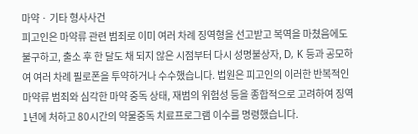마약 · 기타 형사사건
피고인은 마약류 관련 범죄로 이미 여러 차례 징역형을 선고받고 복역을 마쳤음에도 불구하고, 출소 후 한 달도 채 되지 않은 시점부터 다시 성명불상자, D, K 등과 공모하여 여러 차례 필로폰을 투약하거나 수수했습니다. 법원은 피고인의 이러한 반복적인 마약류 범죄와 심각한 마약 중독 상태, 재범의 위험성 등을 종합적으로 고려하여 징역 1년에 처하고 80시간의 약물중독 치료프로그램 이수를 명령했습니다.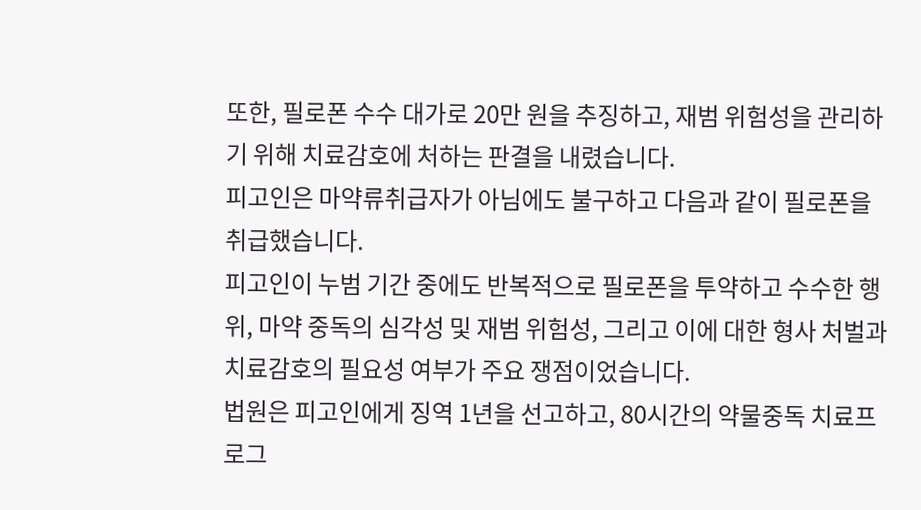또한, 필로폰 수수 대가로 20만 원을 추징하고, 재범 위험성을 관리하기 위해 치료감호에 처하는 판결을 내렸습니다.
피고인은 마약류취급자가 아님에도 불구하고 다음과 같이 필로폰을 취급했습니다.
피고인이 누범 기간 중에도 반복적으로 필로폰을 투약하고 수수한 행위, 마약 중독의 심각성 및 재범 위험성, 그리고 이에 대한 형사 처벌과 치료감호의 필요성 여부가 주요 쟁점이었습니다.
법원은 피고인에게 징역 1년을 선고하고, 80시간의 약물중독 치료프로그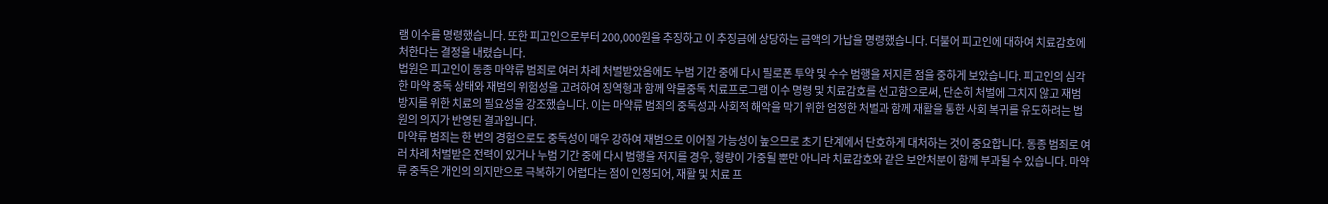램 이수를 명령했습니다. 또한 피고인으로부터 200,000원을 추징하고 이 추징금에 상당하는 금액의 가납을 명령했습니다. 더불어 피고인에 대하여 치료감호에 처한다는 결정을 내렸습니다.
법원은 피고인이 동종 마약류 범죄로 여러 차례 처벌받았음에도 누범 기간 중에 다시 필로폰 투약 및 수수 범행을 저지른 점을 중하게 보았습니다. 피고인의 심각한 마약 중독 상태와 재범의 위험성을 고려하여 징역형과 함께 약물중독 치료프로그램 이수 명령 및 치료감호를 선고함으로써, 단순히 처벌에 그치지 않고 재범 방지를 위한 치료의 필요성을 강조했습니다. 이는 마약류 범죄의 중독성과 사회적 해악을 막기 위한 엄정한 처벌과 함께 재활을 통한 사회 복귀를 유도하려는 법원의 의지가 반영된 결과입니다.
마약류 범죄는 한 번의 경험으로도 중독성이 매우 강하여 재범으로 이어질 가능성이 높으므로 초기 단계에서 단호하게 대처하는 것이 중요합니다. 동종 범죄로 여러 차례 처벌받은 전력이 있거나 누범 기간 중에 다시 범행을 저지를 경우, 형량이 가중될 뿐만 아니라 치료감호와 같은 보안처분이 함께 부과될 수 있습니다. 마약류 중독은 개인의 의지만으로 극복하기 어렵다는 점이 인정되어, 재활 및 치료 프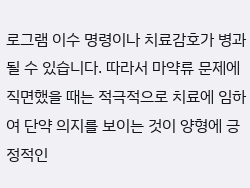로그램 이수 명령이나 치료감호가 병과될 수 있습니다. 따라서 마약류 문제에 직면했을 때는 적극적으로 치료에 임하여 단약 의지를 보이는 것이 양형에 긍정적인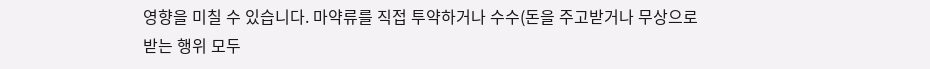영향을 미칠 수 있습니다. 마약류를 직접 투약하거나 수수(돈을 주고받거나 무상으로 받는 행위 모두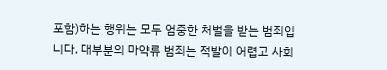포함)하는 행위는 모두 엄중한 처벌을 받는 범죄입니다. 대부분의 마약류 범죄는 적발이 어렵고 사회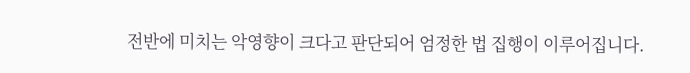전반에 미치는 악영향이 크다고 판단되어 엄정한 법 집행이 이루어집니다.